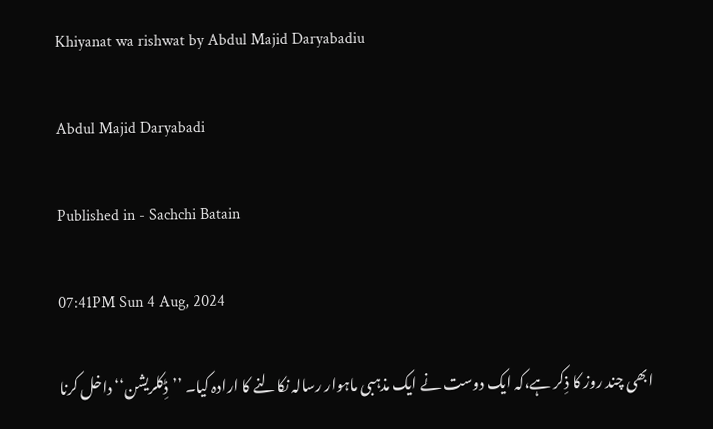Khiyanat wa rishwat by Abdul Majid Daryabadiu

Abdul Majid Daryabadi

Published in - Sachchi Batain

07:41PM Sun 4 Aug, 2024

ابھی چند روز کا ذِکر ہے،کہ ایک دوست نے ایک مذہبی ماہوار رسالہ نکالنے کا ارادہ کیا۔ ’’ڈِکلریشن‘‘ داخل کرنا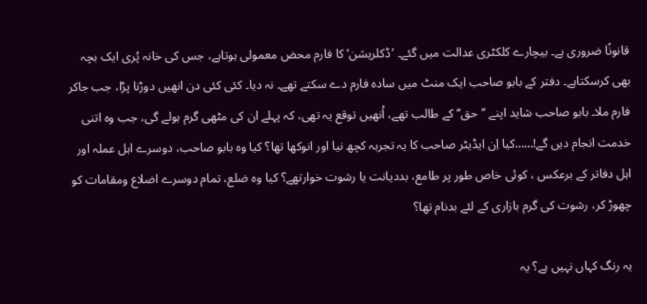قانونًا ضروری ہے۔ بیچارے کلکٹری عدالت میں گئے۔ ’ڈکلریشن‘ کا فارم محض معمولی ہوتاہے، جس کی خانہ پُری ایک بچہ بھی کرسکتاہے۔ دفتر کے بابو صاحب ایک منٹ میں سادہ فارم دے سکتے تھے۔ نہ دیا۔ کئی کئی دن انھیں دوڑنا پڑا، جب جاکر فارم ملا۔ بابو صاحب شاید اپنے ’’حق‘‘ کے طالب تھے، اُنھیں توقع یہ تھی، کہ پہلے ان کی مٹھی گرم ہولے گی، جب وہ اتنی خدمت انجام دیں گے!……کیا اِن ایڈیٹر صاحب کا یہ تجربہ کچھ نیا اور انوکھا تھا؟ کیا وہ بابو صاحب، دوسرے اہل عملہ اور اہل دفاتر کے برعکس ، کوئی خاص طور پر طامع، بددیانت یا رشوت خوارتھے؟ کیا وہ ضلع، تمام دوسرے اضلاع ومقامات کو چھوڑ کر، رشوت کی گرم بازاری کے لئے بدنام تھا؟

یہ رنگ کہاں نہیں ہے؟ یہ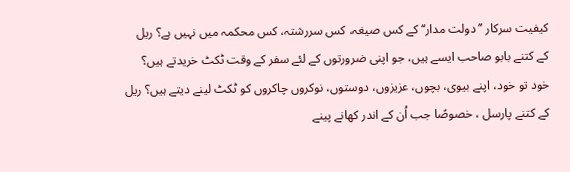کیفیت سرکار ’’دولت مدار‘‘ کے کس صیغہ، کس سررشتہ، کس محکمہ میں نہیں ہے؟ ریل کے کتنے بابو صاحب ایسے ہیں، جو اپنی ضرورتوں کے لئے سفر کے وقت ٹکٹ خریدتے ہیں؟ خود تو خود، اپنے بیوی، بچوں، عزیزوں، دوستوں، نوکروں چاکروں کو ٹکٹ لینے دیتے ہیں؟ ریل کے کتنے پارسل ، خصوصًا جب اُن کے اندر کھانے پینے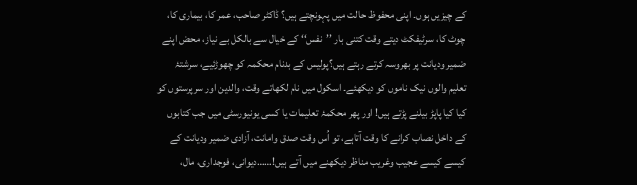کے چیزیں ہوں۔ اپنی محفوظ حالت میں پہونچتے ہیں؟ ڈاکٹر صاحب، عمر کا، بیماری کا، چوٹ کا، سرٹیفکٹ دیتے وقت کتنی بار ’’نفس‘‘ کے خیال سے بالکل بے نیاز، محض اپنے ضمیر ودیانت پر بھروسہ کرتے رہتے ہیں؟پولیس کے بدنام محکمہ کو چھوڑئیے، سرشتۂ تعلیم والوں نیک ناموں کو دیکھئے۔ اسکول میں نام لکھاتے وقت، والدین اور سرپرستوں کو کیا کیا پاپڑ بیلنے پڑتے ہیں! اور پھر محکمۂ تعلیمات یا کسی یونیورسٹی میں جب کتابوں کے داخل نصاب کرانے کا وقت آتاہے، تو اُس وقت صدق وامانت، آزادی ضمیر ودیانت کے کیسے کیسے عجیب وغریب مناظر دیکھنے میں آتے ہیں!……دیوانی، فوجداری، مال،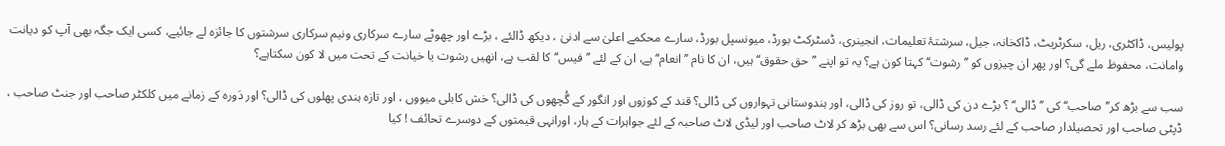پولیس، ڈاکٹری، ریل، سکرٹریٹ، ڈاکخانہ، جیل، سرشتۂ تعلیمات، انجینری، ڈسٹرکٹ بورڈ، میونسپل بورڈ، سارے محکمے اعلیٰ سے ادنیٰ ، دیکھ ڈالئے ، بڑے اور چھوٹے سارے سرکاری ونیم سرکاری سرشتوں کا جائزہ لے جائیے، کسی ایک جگہ بھی آپ کو دیانت وامانت، محفوظ ملے گی؟ اور پھر ان چیزوں کو ’’رشوت‘‘ کہتا کون ہے؟ یہ تو اپنے ’’حق حقوق‘‘ ہیں، ان کا نام ’’انعام‘‘ ہے، ان کے لئے ’’فیس‘‘ کا لقب ہے، انھیں رشوت یا خیانت کے تحت میں لا کون سکتاہے؟

سب سے بڑھ کر’’صاحب‘‘ کی ’’ڈالی‘‘ ؟ بڑے دن کی ڈالی، تو روز کی ڈالی، اور ہندوستانی تہواروں کی ڈالی؟ قند کے کوزوں اور انگور کے گُچھوں کی ڈالی؟ خش کابلی میووں ، اور تازہ ہندی پھلوں کی ڈالی؟ اور دَورہ کے زمانے میں کلکٹر صاحب اور جنٹ صاحب ، ڈپٹی صاحب اور تحصیلدار صاحب کے لئے رسد رسانی؟ اس سے بھی بڑھ کر لاٹ صاحب اور لیڈی لاٹ صاحبہ کے لئے جواہرات کے ہار، اورانہی قیمتوں کے دوسرے تحائف ! کیا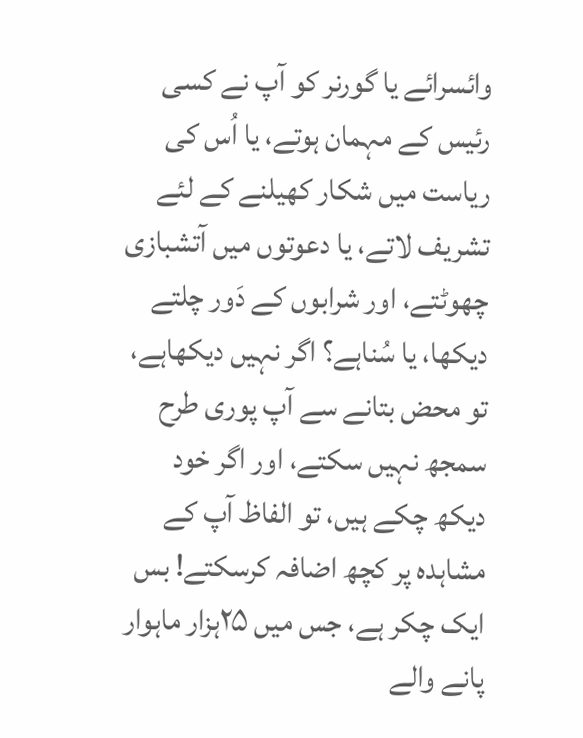وائسرائے یا گورنر کو آپ نے کسی رئیس کے مہمان ہوتے، یا اُس کی ریاست میں شکار کھیلنے کے لئے تشریف لاتے، یا دعوتوں میں آتشبازی چھوٹتے، اور شرابوں کے دَور چلتے دیکھا، یا سُناہے؟ اگر نہیں دیکھاہے، تو محض بتانے سے آپ پوری طرح سمجھ نہیں سکتے، اور اگر خود دیکھ چکے ہیں، تو الفاظ آپ کے مشاہدہ پر کچھ اضافہ کرسکتے! بس ایک چکر ہے، جس میں ۲۵ہزار ماہوار پانے والے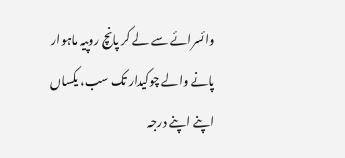وائسرائے سے لے کر پانچ روپیہ ماہوار پانے والے چوکیدار تک سب، یکساں اپنے اپنے درجہ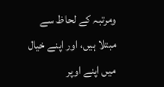ومرتبہ کے لحاظ سے مبتلا ہیں، اور اپنے خیال میں اپنے اوپر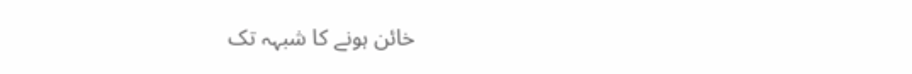خائن ہونے کا شبہہ تک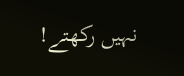نہیں رکھتے!